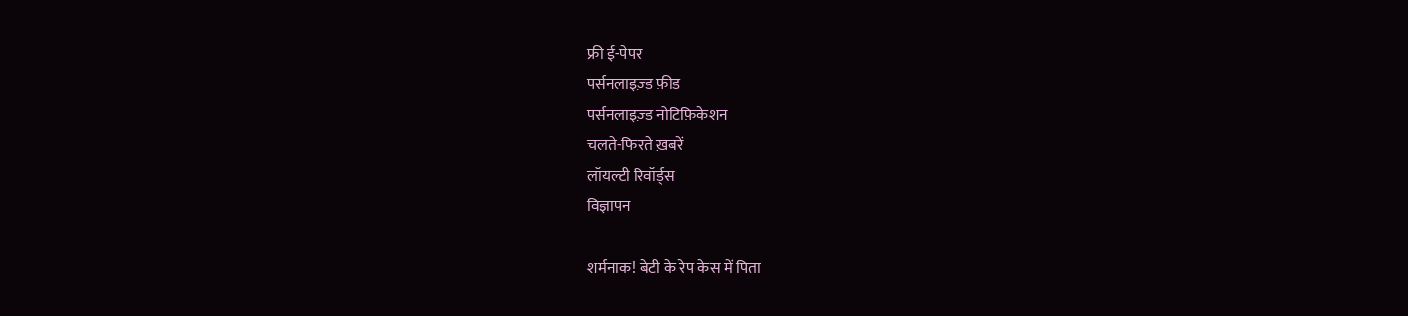फ्री ई-पेपर
पर्सनलाइज़्ड फ़ीड
पर्सनलाइज़्ड नोटिफ़िकेशन
चलते-फिरते ख़बरें
लॉयल्टी रिवॉर्ड्स
विज्ञापन

शर्मनाक! बेटी के रेप केस में पिता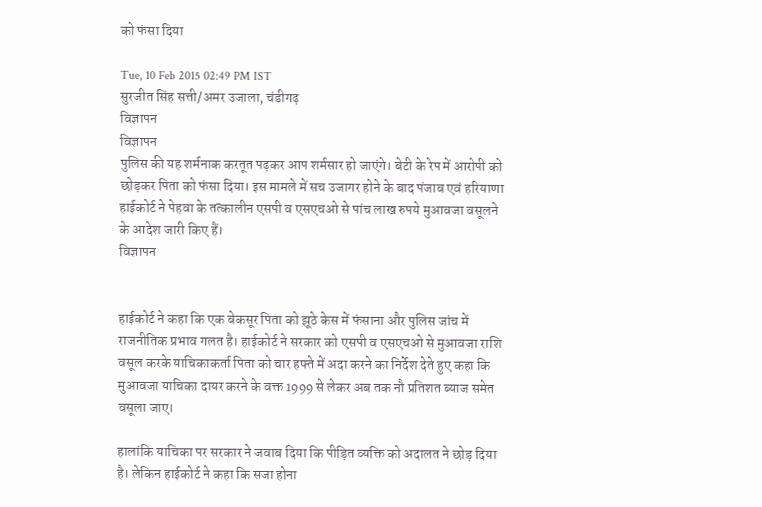को फंसा दिया

Tue, 10 Feb 2015 02:49 PM IST
सुरजीत सिंह सत्ती/अमर उजाला, चंडीगढ़
विज्ञापन
विज्ञापन
पुलिस की यह शर्मनाक करतूत पढ़कर आप शर्मसार हो जाएंगे। बेटी के रेप में आरोपी को छोड़कर पिता को फंसा दिया। इस मामले में सच उजागर होने के बाद पंजाब एवं हरियाणा हाईकोर्ट ने पेहवा के तत्कालीन एसपी व एसएचओ से पांच लाख रुपये मुआवजा वसूलने के आदेश जारी किए हैं।
विज्ञापन


हाईकोर्ट ने कहा कि एक बेकसूर पिता को झूठे केस में फंसाना और पुलिस जांच में राजनीतिक प्रभाव गलत है। हाईकोर्ट ने सरकार को एसपी व एसएचओ से मुआवजा राशि वसूल करके याचिकाकर्ता पिता को चार हफ्ते में अदा करने का निर्देश देते हुए कहा कि मुआवजा याचिका दायर करने के वक्त 1999 से लेकर अब तक नौ प्रतिशत ब्याज समेत वसूला जाए।

हालांकि याचिका पर सरकार ने जवाब दिया कि पीड़ित व्यक्ति को अदालत ने छोड़ दिया है। लेकिन हाईकोर्ट ने कहा कि सजा होना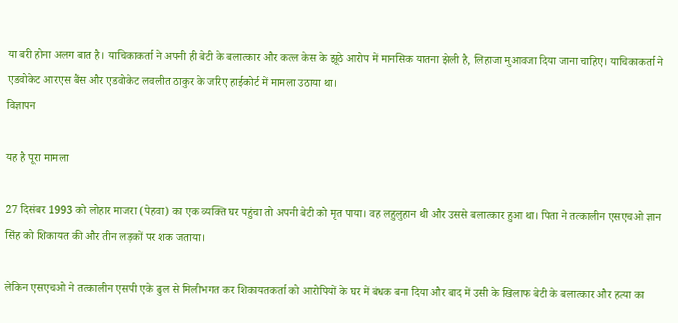या बरी होना अलग बात है। याचिकाकर्ता ने अपनी ही बेटी के बलात्कार और कत्ल केस के झूठे आरोप में मानसिक यातना झेली है, लिहाजा मुआवजा दिया जाना चाहिए। याचिकाकर्ता ने एडवोकेट आरएस बैंस और एडवोकेट लवलीत ठाकुर के जरिए हाईकोर्ट में मामला उठाया था।
विज्ञापन

यह है पूरा मामला

27 दिसंबर 1993 को लोहार माजरा (पेहवा) का एक व्यक्ति घर पहुंचा तो अपनी बेटी को मृत पाया। वह लहुलुहान थी और उससे बलात्कार हुआ था। पिता ने तत्कालीन एसएचओ ज्ञान सिंह को शिकायत की और तीन लड़कों पर शक जताया।

लेकिन एसएचओ ने तत्कालीन एसपी एके ढुल से मिलीभगत कर शिकायतकर्ता को आरोपियों के घर में बंधक बना दिया और बाद में उसी के खिलाफ बेटी के बलात्कार और हत्या का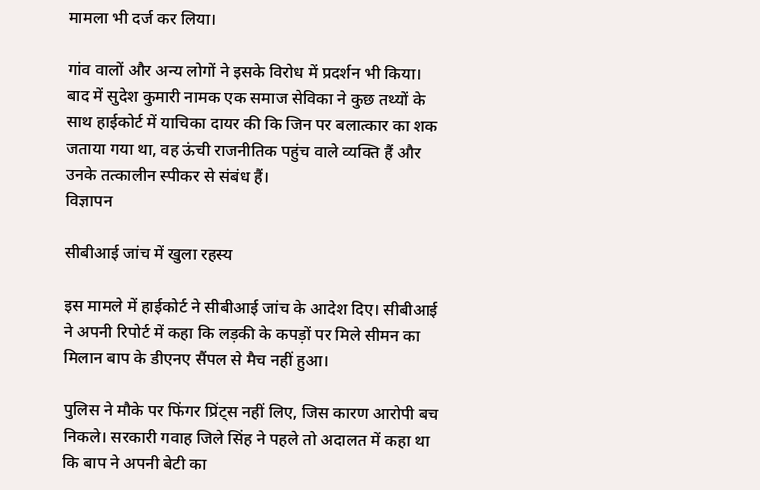मामला भी दर्ज कर लिया।

गांव वालों और अन्य लोगों ने इसके विरोध में प्रदर्शन भी किया। बाद में सुदेश कुमारी नामक एक समाज सेविका ने कुछ तथ्यों के साथ हाईकोर्ट में याचिका दायर की कि जिन पर बलात्कार का शक जताया गया था, वह ऊंची राजनीतिक पहुंच वाले व्यक्ति हैं और उनके तत्कालीन स्पीकर से संबंध हैं।
विज्ञापन

सीबीआई जांच में खुला रहस्य

इस मामले में हाईकोर्ट ने सीबीआई जांच के आदेश दिए। सीबीआई ने अपनी रिपोर्ट में कहा कि लड़की के कपड़ों पर मिले सीमन का मिलान बाप के डीएनए सैंपल से मैच नहीं हुआ।

पुलिस ने मौके पर फिंगर प्रिंट्स नहीं लिए, जिस कारण आरोपी बच निकले। सरकारी गवाह जिले सिंह ने पहले तो अदालत में कहा था कि बाप ने अपनी बेटी का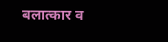बलात्कार व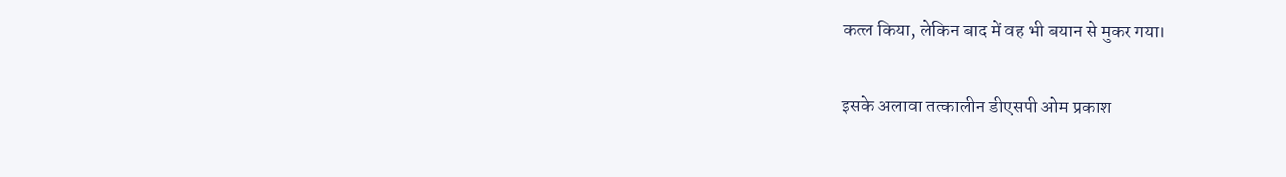कत्ल किया, लेकिन बाद में वह भी बयान से मुकर गया।

इसके अलावा तत्कालीन डीएसपी ओम प्रकाश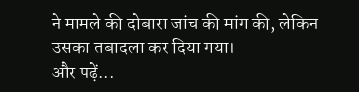ने मामले की दोबारा जांच की मांग की, लेकिन उसका तबादला कर दिया गया।
और पढ़ें...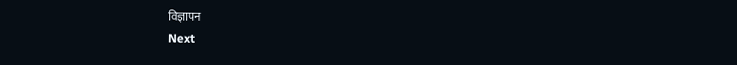विज्ञापन
Next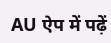AU ऐप में पढ़ें